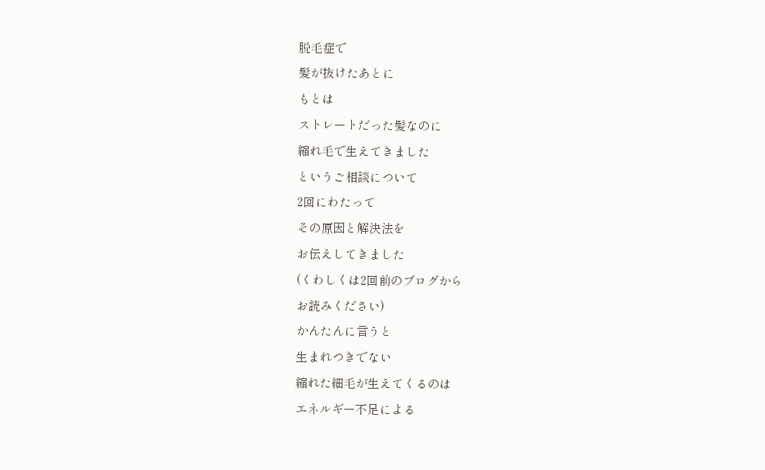脱毛症で
髪が抜けたあとに
もとは
ストレートだった髪なのに
縮れ毛で生えてきました
というご相談について
2回にわたって
その原因と解決法を
お伝えしてきました
(くわしくは2回前のブログから
お読みください)
かんたんに言うと
生まれつきでない
縮れた細毛が生えてくるのは
エネルギー不足による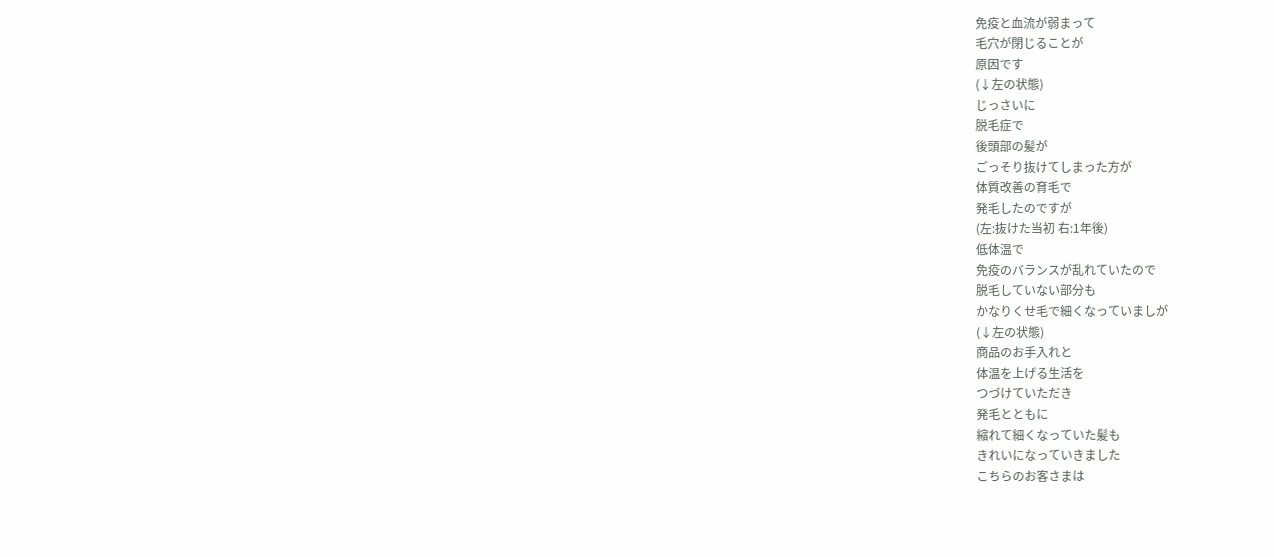免疫と血流が弱まって
毛穴が閉じることが
原因です
(↓左の状態)
じっさいに
脱毛症で
後頭部の髪が
ごっそり抜けてしまった方が
体質改善の育毛で
発毛したのですが
(左:抜けた当初 右:1年後)
低体温で
免疫のバランスが乱れていたので
脱毛していない部分も
かなりくせ毛で細くなっていましが
(↓左の状態)
商品のお手入れと
体温を上げる生活を
つづけていただき
発毛とともに
縮れて細くなっていた髪も
きれいになっていきました
こちらのお客さまは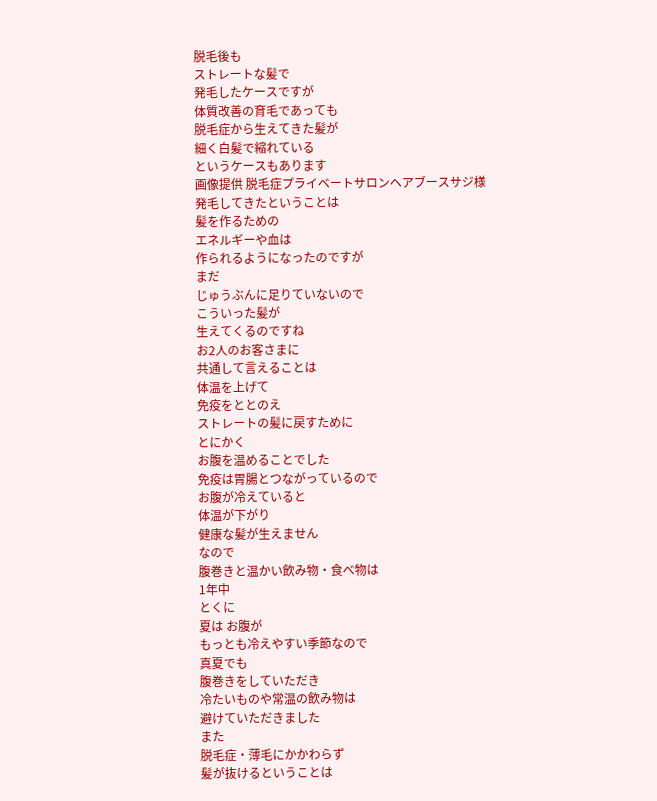脱毛後も
ストレートな髪で
発毛したケースですが
体質改善の育毛であっても
脱毛症から生えてきた髪が
細く白髪で縮れている
というケースもあります
画像提供 脱毛症プライベートサロンヘアブースサジ様
発毛してきたということは
髪を作るための
エネルギーや血は
作られるようになったのですが
まだ
じゅうぶんに足りていないので
こういった髪が
生えてくるのですね
お2人のお客さまに
共通して言えることは
体温を上げて
免疫をととのえ
ストレートの髪に戻すために
とにかく
お腹を温めることでした
免疫は胃腸とつながっているので
お腹が冷えていると
体温が下がり
健康な髪が生えません
なので
腹巻きと温かい飲み物・食べ物は
1年中
とくに
夏は お腹が
もっとも冷えやすい季節なので
真夏でも
腹巻きをしていただき
冷たいものや常温の飲み物は
避けていただきました
また
脱毛症・薄毛にかかわらず
髪が抜けるということは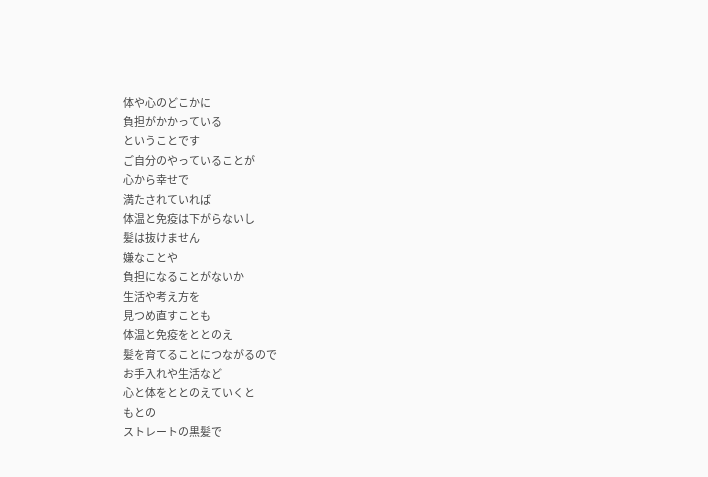体や心のどこかに
負担がかかっている
ということです
ご自分のやっていることが
心から幸せで
満たされていれば
体温と免疫は下がらないし
髪は抜けません
嫌なことや
負担になることがないか
生活や考え方を
見つめ直すことも
体温と免疫をととのえ
髪を育てることにつながるので
お手入れや生活など
心と体をととのえていくと
もとの
ストレートの黒髪で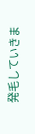発毛していきま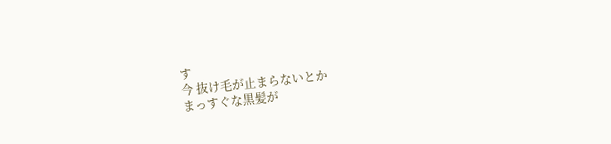す
今 抜け毛が止まらないとか
まっすぐな黒髪が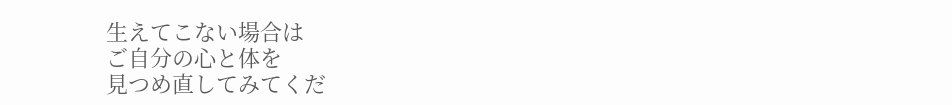生えてこない場合は
ご自分の心と体を
見つめ直してみてくだ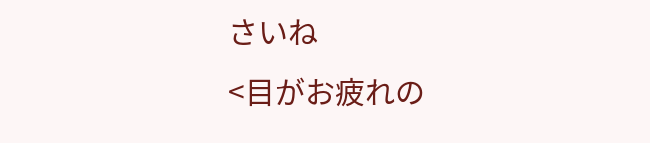さいね
<目がお疲れの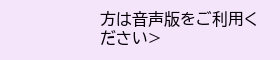方は音声版をご利用ください>